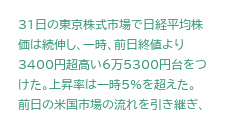31日の東京株式市場で日経平均株価は続伸し、一時、前日終値より3400円超高い6万5300円台をつけた。上昇率は一時5%を超えた。
前日の米国市場の流れを引き継ぎ、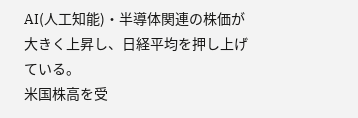AI(人工知能)・半導体関連の株価が大きく上昇し、日経平均を押し上げている。
米国株高を受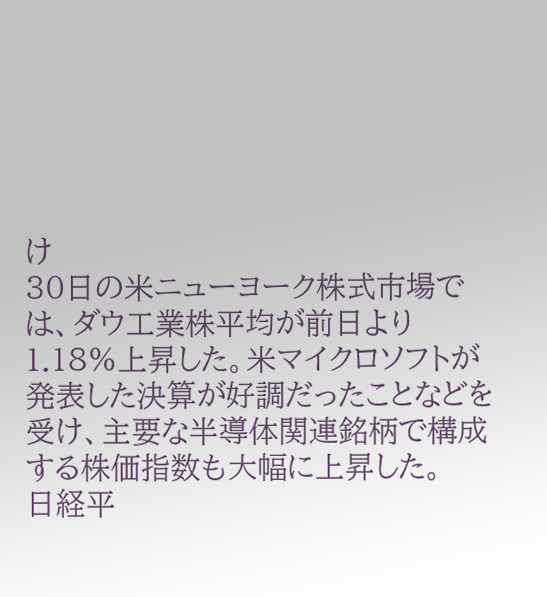け
30日の米ニューヨーク株式市場では、ダウ工業株平均が前日より1.18%上昇した。米マイクロソフトが発表した決算が好調だったことなどを受け、主要な半導体関連銘柄で構成する株価指数も大幅に上昇した。
日経平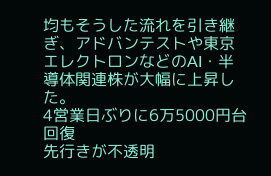均もそうした流れを引き継ぎ、アドバンテストや東京エレクトロンなどのAI・半導体関連株が大幅に上昇した。
4営業日ぶりに6万5000円台回復
先行きが不透明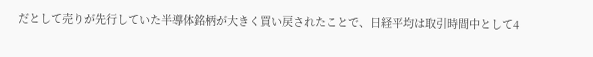だとして売りが先行していた半導体銘柄が大きく買い戻されたことで、日経平均は取引時間中として4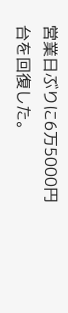営業日ぶりに6万5000円台を回復した。